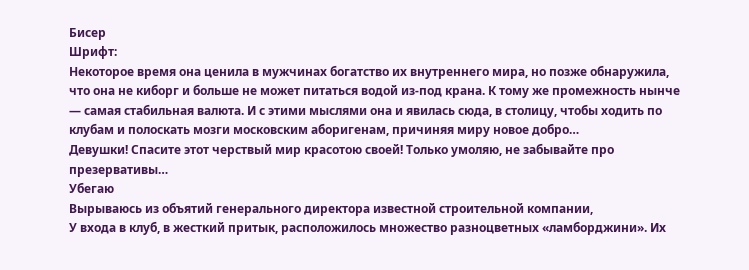Бисер
Шрифт:
Некоторое время она ценила в мужчинах богатство их внутреннего мира, но позже обнаружила, что она не киборг и больше не может питаться водой из-под крана. К тому же промежность нынче — самая стабильная валюта. И с этими мыслями она и явилась сюда, в столицу, чтобы ходить по клубам и полоскать мозги московским аборигенам, причиняя миру новое добро…
Девушки! Спасите этот черствый мир красотою своей! Только умоляю, не забывайте про презервативы…
Убегаю
Вырываюсь из объятий генерального директора известной строительной компании,
У входа в клуб, в жесткий притык, расположилось множество разноцветных «ламборджини». Их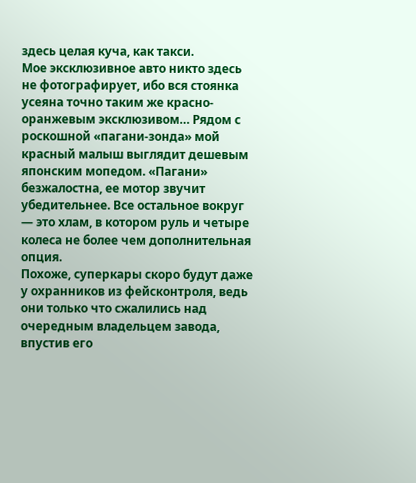здесь целая куча, как такси.
Мое эксклюзивное авто никто здесь не фотографирует, ибо вся стоянка усеяна точно таким же красно-оранжевым эксклюзивом… Рядом с роскошной «пагани-зонда» мой красный малыш выглядит дешевым японским мопедом. «Пагани» безжалостна, ее мотор звучит убедительнее. Все остальное вокруг — это хлам, в котором руль и четыре колеса не более чем дополнительная опция.
Похоже, суперкары скоро будут даже у охранников из фейсконтроля, ведь они только что сжалились над очередным владельцем завода, впустив его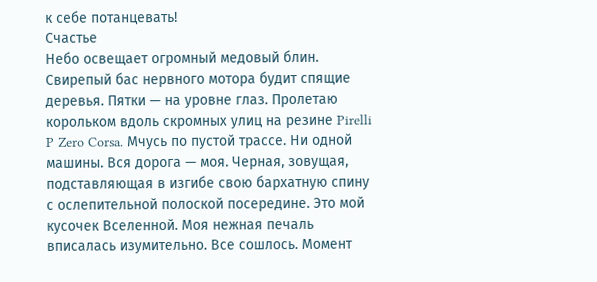к себе потанцевать!
Счастье
Небо освещает огромный медовый блин. Свирепый бас нервного мотора будит спящие деревья. Пятки — на уровне глаз. Пролетаю корольком вдоль скромных улиц на резине Pirelli P Zero Corsa. Мчусь по пустой трассе. Ни одной машины. Вся дорога — моя. Черная, зовущая, подставляющая в изгибе свою бархатную спину с ослепительной полоской посередине. Это мой кусочек Вселенной. Моя нежная печаль вписалась изумительно. Все сошлось. Момент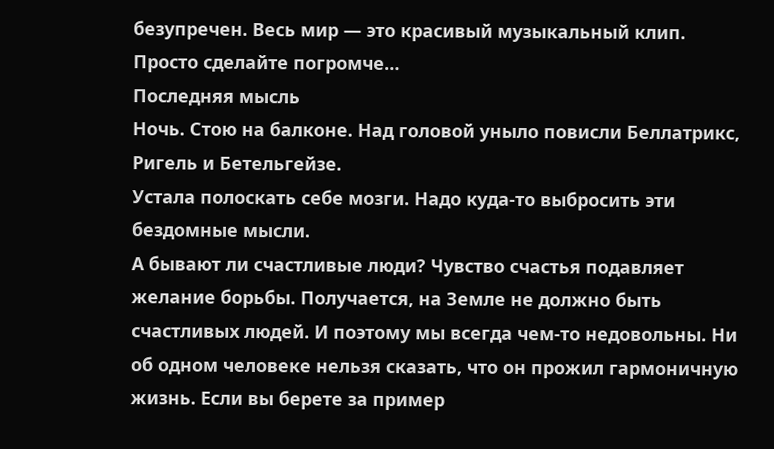безупречен. Весь мир — это красивый музыкальный клип. Просто сделайте погромче…
Последняя мысль
Ночь. Стою на балконе. Над головой уныло повисли Беллатрикс, Ригель и Бетельгейзе.
Устала полоскать себе мозги. Надо куда-то выбросить эти бездомные мысли.
А бывают ли счастливые люди? Чувство счастья подавляет желание борьбы. Получается, на Земле не должно быть счастливых людей. И поэтому мы всегда чем-то недовольны. Ни об одном человеке нельзя сказать, что он прожил гармоничную жизнь. Если вы берете за пример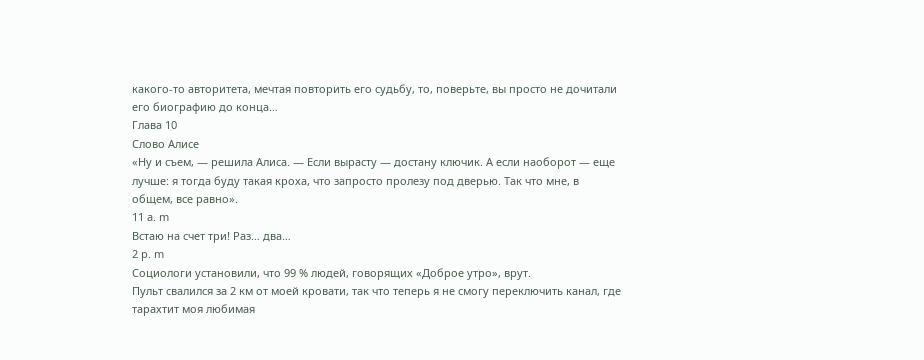какого-то авторитета, мечтая повторить его судьбу, то, поверьте, вы просто не дочитали его биографию до конца…
Глава 10
Слово Алисе
«Ну и съем, — решила Алиса. — Если вырасту — достану ключик. А если наоборот — еще лучше: я тогда буду такая кроха, что запросто пролезу под дверью. Так что мне, в общем, все равно».
11 a. m
Встаю на счет три! Раз… два…
2 p. m
Социологи установили, что 99 % людей, говорящих «Доброе утро», врут.
Пульт свалился за 2 км от моей кровати, так что теперь я не смогу переключить канал, где тарахтит моя любимая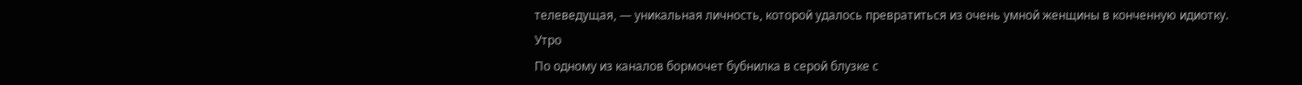телеведущая, — уникальная личность, которой удалось превратиться из очень умной женщины в конченную идиотку.
Утро
По одному из каналов бормочет бубнилка в серой блузке с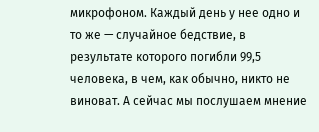микрофоном. Каждый день у нее одно и то же — случайное бедствие, в результате которого погибли 99,5 человека, в чем, как обычно, никто не виноват. А сейчас мы послушаем мнение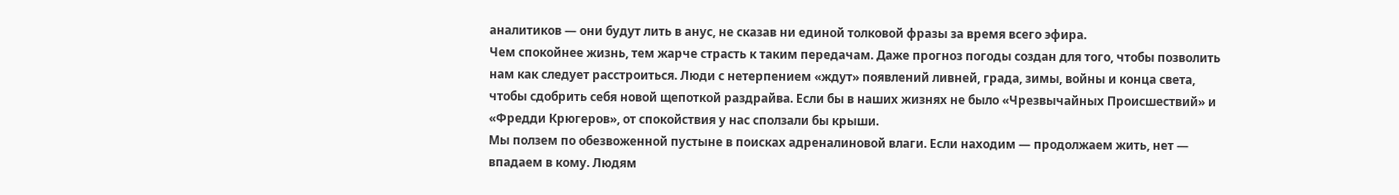аналитиков — они будут лить в анус, не сказав ни единой толковой фразы за время всего эфира.
Чем спокойнее жизнь, тем жарче страсть к таким передачам. Даже прогноз погоды создан для того, чтобы позволить нам как следует расстроиться. Люди с нетерпением «ждут» появлений ливней, града, зимы, войны и конца света, чтобы сдобрить себя новой щепоткой раздрайва. Если бы в наших жизнях не было «Чрезвычайных Происшествий» и «Фредди Крюгеров», от спокойствия у нас сползали бы крыши.
Мы ползем по обезвоженной пустыне в поисках адреналиновой влаги. Если находим — продолжаем жить, нет — впадаем в кому. Людям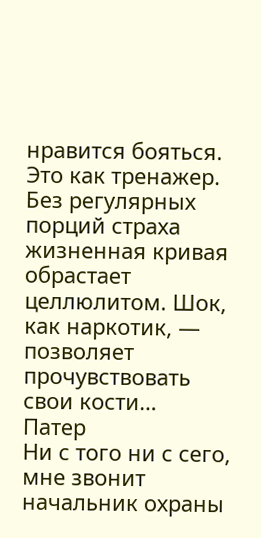нравится бояться. Это как тренажер. Без регулярных порций страха жизненная кривая обрастает целлюлитом. Шок, как наркотик, — позволяет прочувствовать свои кости…
Патер
Ни с того ни с сего, мне звонит начальник охраны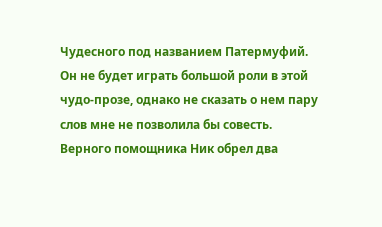Чудесного под названием Патермуфий.
Он не будет играть большой роли в этой чудо-прозе, однако не сказать о нем пару слов мне не позволила бы совесть.
Верного помощника Ник обрел два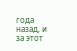года назад, и за этот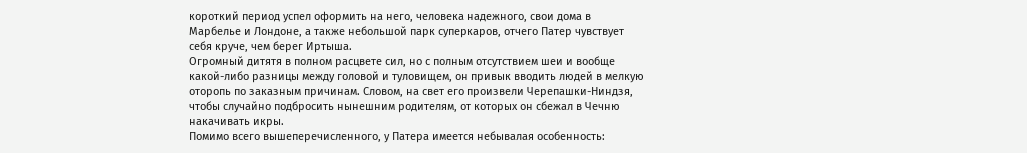короткий период успел оформить на него, человека надежного, свои дома в Марбелье и Лондоне, а также небольшой парк суперкаров, отчего Патер чувствует себя круче, чем берег Иртыша.
Огромный дитятя в полном расцвете сил, но с полным отсутствием шеи и вообще какой-либо разницы между головой и туловищем, он привык вводить людей в мелкую оторопь по заказным причинам. Словом, на свет его произвели Черепашки-Ниндзя, чтобы случайно подбросить нынешним родителям, от которых он сбежал в Чечню накачивать икры.
Помимо всего вышеперечисленного, у Патера имеется небывалая особенность: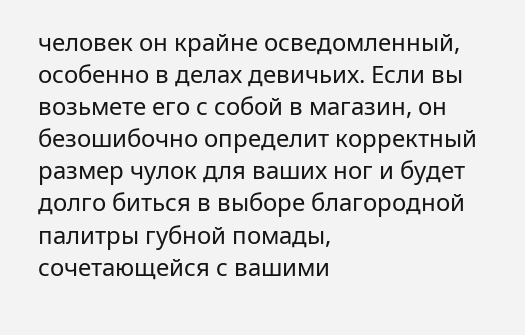человек он крайне осведомленный, особенно в делах девичьих. Если вы возьмете его с собой в магазин, он безошибочно определит корректный размер чулок для ваших ног и будет долго биться в выборе благородной палитры губной помады, сочетающейся с вашими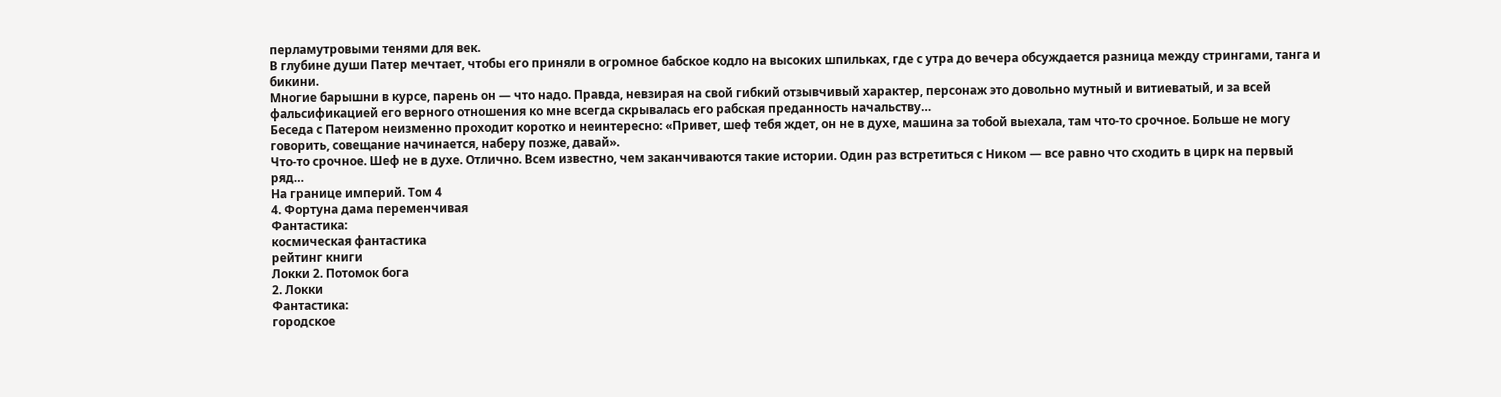перламутровыми тенями для век.
В глубине души Патер мечтает, чтобы его приняли в огромное бабское кодло на высоких шпильках, где с утра до вечера обсуждается разница между стрингами, танга и бикини.
Многие барышни в курсе, парень он — что надо. Правда, невзирая на свой гибкий отзывчивый характер, персонаж это довольно мутный и витиеватый, и за всей фальсификацией его верного отношения ко мне всегда скрывалась его рабская преданность начальству…
Беседа с Патером неизменно проходит коротко и неинтересно: «Привет, шеф тебя ждет, он не в духе, машина за тобой выехала, там что-то срочное. Больше не могу говорить, совещание начинается, наберу позже, давай».
Что-то срочное. Шеф не в духе. Отлично. Всем известно, чем заканчиваются такие истории. Один раз встретиться с Ником — все равно что сходить в цирк на первый ряд…
На границе империй. Том 4
4. Фортуна дама переменчивая
Фантастика:
космическая фантастика
рейтинг книги
Локки 2. Потомок бога
2. Локки
Фантастика:
городское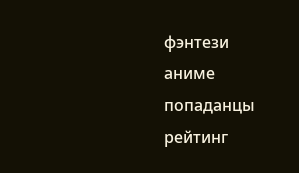фэнтези
аниме
попаданцы
рейтинг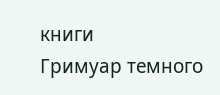книги
Гримуар темного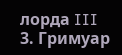лорда III
3. Гримуар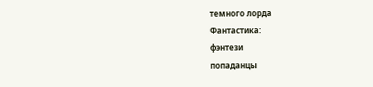темного лорда
Фантастика:
фэнтези
попаданцы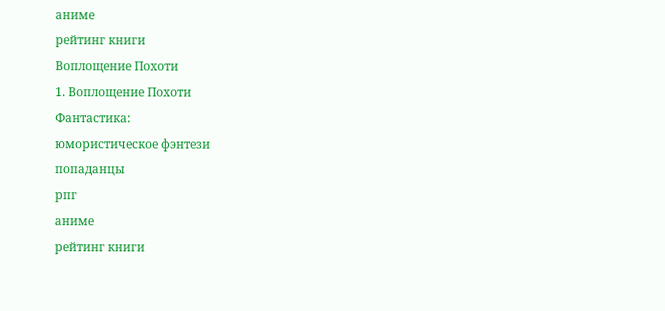аниме
рейтинг книги
Воплощение Похоти
1. Воплощение Похоти
Фантастика:
юмористическое фэнтези
попаданцы
рпг
аниме
рейтинг книги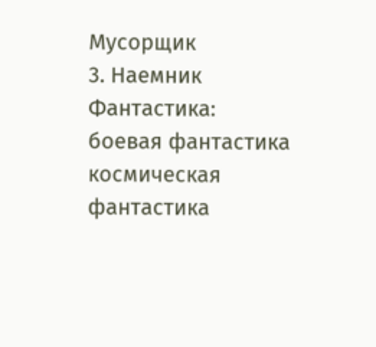Мусорщик
3. Наемник
Фантастика:
боевая фантастика
космическая фантастика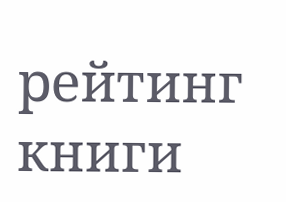рейтинг книги